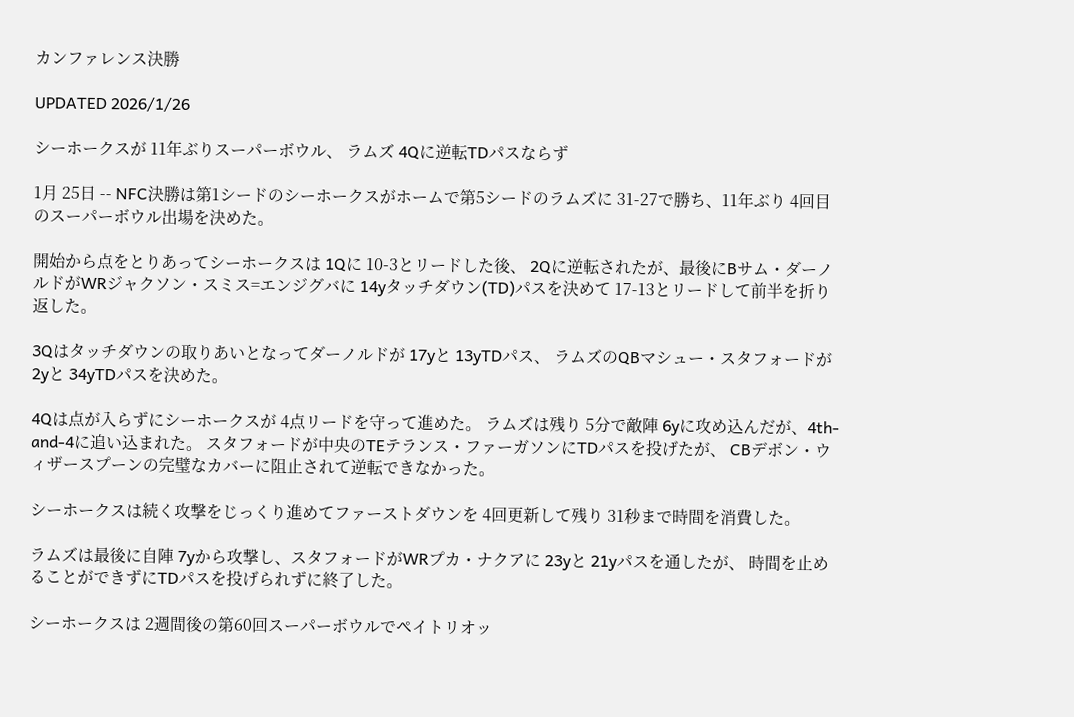カンファレンス決勝

UPDATED 2026/1/26

シーホークスが 11年ぶりスーパーボウル、 ラムズ 4Qに逆転TDパスならず

1月 25日 -- NFC決勝は第1シードのシーホークスがホームで第5シードのラムズに 31-27で勝ち、11年ぶり 4回目のスーパーボウル出場を決めた。

開始から点をとりあってシーホークスは 1Qに 10-3とリードした後、 2Qに逆転されたが、最後にBサム・ダーノルドがWRジャクソン・スミス=エンジグバに 14yタッチダウン(TD)パスを決めて 17-13とリードして前半を折り返した。

3Qはタッチダウンの取りあいとなってダーノルドが 17yと 13yTDパス、 ラムズのQBマシュー・スタフォードが 2yと 34yTDパスを決めた。

4Qは点が入らずにシーホークスが 4点リードを守って進めた。 ラムズは残り 5分で敵陣 6yに攻め込んだが、4th-and-4に追い込まれた。 スタフォードが中央のTEテランス・ファーガソンにTDパスを投げたが、 CBデボン・ウィザースプーンの完璧なカバーに阻止されて逆転できなかった。

シーホークスは続く攻撃をじっくり進めてファーストダウンを 4回更新して残り 31秒まで時間を消費した。

ラムズは最後に自陣 7yから攻撃し、スタフォードがWRプカ・ナクアに 23yと 21yパスを通したが、 時間を止めることができずにTDパスを投げられずに終了した。

シーホークスは 2週間後の第60回スーパーボウルでペイトリオッ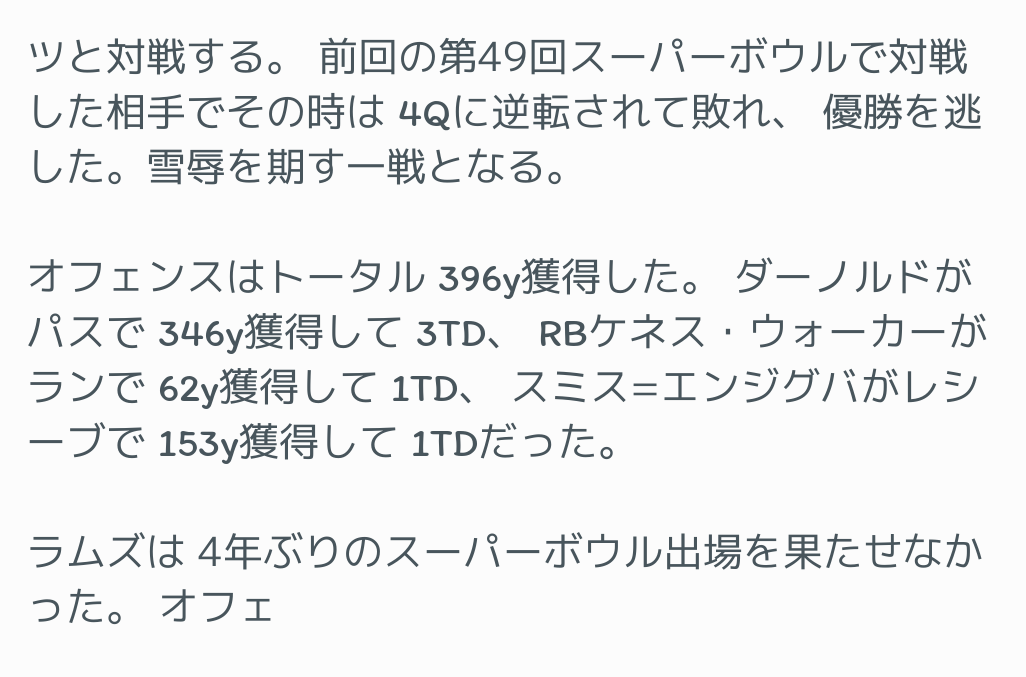ツと対戦する。 前回の第49回スーパーボウルで対戦した相手でその時は 4Qに逆転されて敗れ、 優勝を逃した。雪辱を期す一戦となる。

オフェンスはトータル 396y獲得した。 ダーノルドがパスで 346y獲得して 3TD、 RBケネス・ウォーカーがランで 62y獲得して 1TD、 スミス=エンジグバがレシーブで 153y獲得して 1TDだった。

ラムズは 4年ぶりのスーパーボウル出場を果たせなかった。 オフェ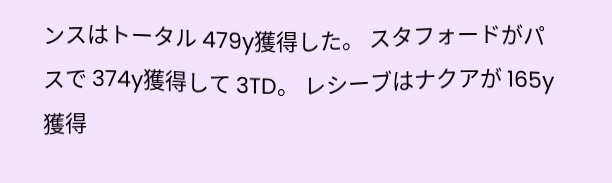ンスはトータル 479y獲得した。 スタフォードがパスで 374y獲得して 3TD。 レシーブはナクアが 165y獲得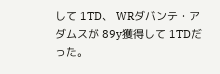して 1TD、 WRダバンテ・アダムスが 89y獲得して 1TDだった。